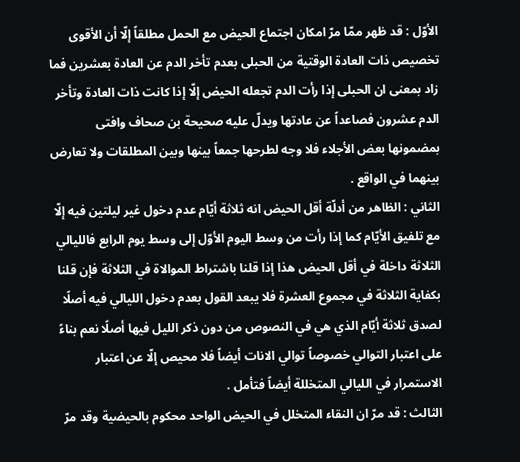الأوّل : قد ظهر ممّا مرّ امكان اجتماع الحيض مع الحمل مطلقاً إلّا أن الأقوى تخصيص ذات العادة الوقتية من الحبلى بعدم تأخر الدم عن العادة بعشرين فما زاد بمعنى ان الحبلى إذا رأت الدم تجعله الحيض إلّا إذا كانت ذات العادة وتأخر الدم عشرون فصاعداً عن عادتها ويدلّ عليه صحيحة بن صحاف وافتى بمضمونها بعض الأجلاء فلا وجه لطرحها جمعاً بينها وبين المطلقات ولا تعارض بينهما في الواقع .
الثاني : الظاهر من أدلّة أقل الحيض انه ثلاثة أيّام عدم دخول غير ليلتين فيه إلّا مع تلفيق الأيّام كما إذا رأت من وسط اليوم الأوّل إلى وسط يوم الرابع فالليالي الثلاثة داخلة في أقل الحيض هذا إذا قلنا باشتراط الموالاة في الثلاثة فإن قلنا بكفاية الثلاثة في مجموع العشرة فلا يبعد القول بعدم دخول الليالي فيه أصلًا لصدق ثلاثة أيّام الذي هي في النصوص من دون ذكر الليل فيها أصلًا نعم بناءً على اعتبار التوالي خصوصاً توالي الانات أيضاً فلا محيص إلّا عن اعتبار الاستمرار في الليالي المتخللة أيضاً فتأمل .
الثالث : قد مرّ ان النقاء المتخلل في الحيض الواحد محكوم بالحيضية وقد مرّ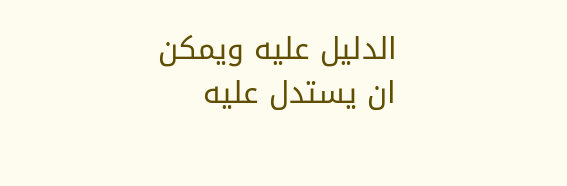الدليل عليه ويمكن ان يستدل عليه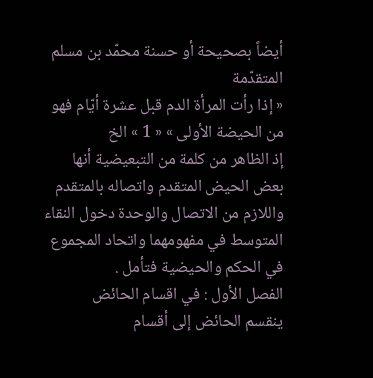أيضاً بصحيحة أو حسنة محمّد بن مسلم المتقدّمة
« إذا رأت المرأة الدم قبل عشرة أيّام فهو من الحيضة الأولى » « 1 » الخ
إذ الظاهر من كلمة من التبعيضية أنها بعض الحيض المتقدم واتصاله بالمتقدم واللازم من الاتصال والوحدة دخول النقاء المتوسط في مفهومهما واتحاد المجموع في الحكم والحيضية فتأمل .
الفصل الأول : في اقسام الحائض
ينقسم الحائض إلى أقسام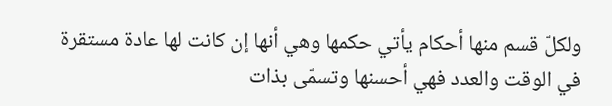ولكلّ قسم منها أحكام يأتي حكمها وهي أنها إن كانت لها عادة مستقرة في الوقت والعدد فهي أحسنها وتسمّى بذات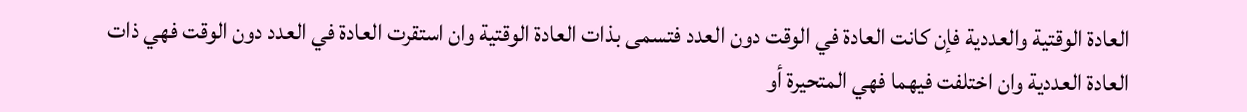العادة الوقتية والعددية فإن كانت العادة في الوقت دون العدد فتسمى بذات العادة الوقتية وان استقرت العادة في العدد دون الوقت فهي ذات العادة العددية وان اختلفت فيهما فهي المتحيرة أو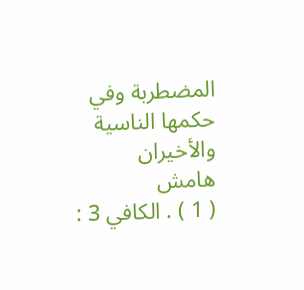المضطربة وفي حكمها الناسية والأخيران
هامش
( 1 ) . الكافي 3 :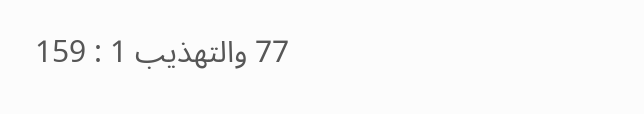77 والتهذيب 1 : 159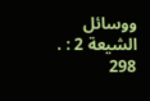ووسائل الشيعة 2 : . 298